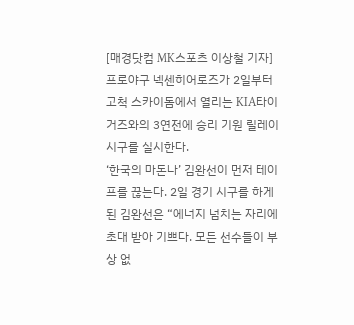[매경닷컴 MK스포츠 이상철 기자] 프로야구 넥센히어로즈가 2일부터 고척 스카이돔에서 열리는 KIA타이거즈와의 3연전에 승리 기원 릴레이 시구를 실시한다.
‘한국의 마돈나’ 김완선이 먼저 테이프를 끊는다. 2일 경기 시구를 하게 된 김완선은 “에너지 넘치는 자리에 초대 받아 기쁘다. 모든 선수들이 부상 없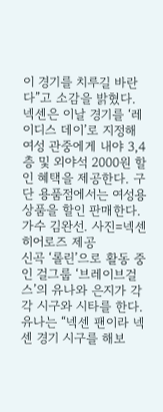이 경기를 치루길 바란다”고 소감을 밝혔다.
넥센은 이날 경기를 ‘레이디스 데이’로 지정해 여성 관중에게 내야 3,4층 및 외야석 2000원 할인 혜택을 제공한다. 구단 용품점에서는 여성용 상품을 할인 판매한다.
가수 김완선. 사진=넥센히어로즈 제공
신곡 ‘롤린’으로 활동 중인 걸그룹 ‘브레이브걸스’의 유나와 은지가 각각 시구와 시타를 한다. 유나는 “넥센 팬이라 넥센 경기 시구를 해보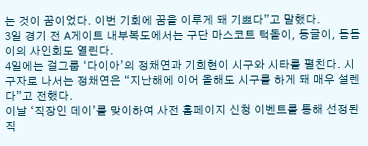는 것이 꿈이었다. 이번 기회에 꿈을 이루게 돼 기쁘다”고 말했다.
3일 경기 전 A게이트 내부복도에서는 구단 마스코트 턱돌이, 동글이, 돔돔이의 사인회도 열린다.
4일에는 걸그룹 ‘다이아’의 정채연과 기희현이 시구와 시타를 펼친다. 시구자로 나서는 정채연은 “지난해에 이어 올해도 시구를 하게 돼 매우 설렌다”고 전했다.
이날 ‘직장인 데이’를 맞이하여 사전 홈페이지 신청 이벤트를 통해 선정된 직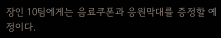장인 10팀에게는 음료쿠폰과 응원막대를 증정할 예정이다.